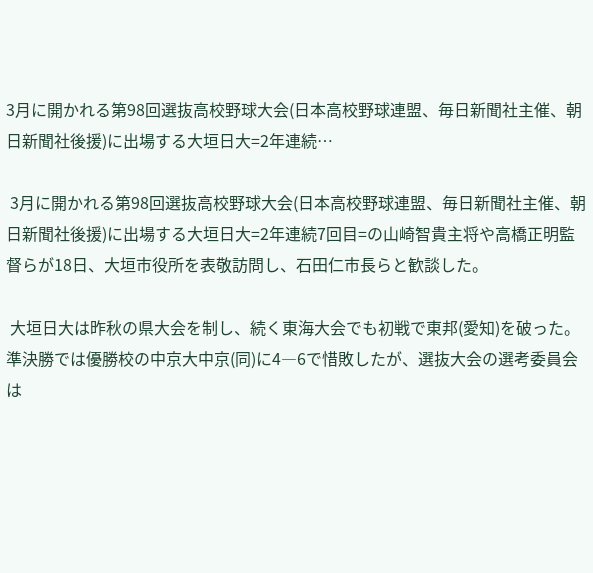3月に開かれる第98回選抜高校野球大会(日本高校野球連盟、毎日新聞社主催、朝日新聞社後援)に出場する大垣日大=2年連続…

 3月に開かれる第98回選抜高校野球大会(日本高校野球連盟、毎日新聞社主催、朝日新聞社後援)に出場する大垣日大=2年連続7回目=の山崎智貴主将や高橋正明監督らが18日、大垣市役所を表敬訪問し、石田仁市長らと歓談した。

 大垣日大は昨秋の県大会を制し、続く東海大会でも初戦で東邦(愛知)を破った。準決勝では優勝校の中京大中京(同)に4―6で惜敗したが、選抜大会の選考委員会は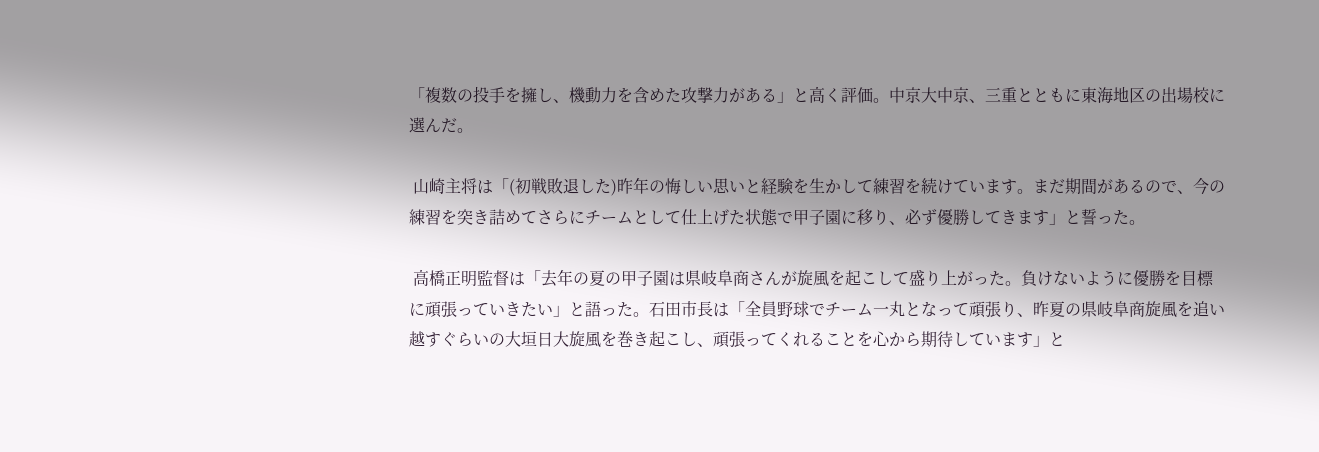「複数の投手を擁し、機動力を含めた攻撃力がある」と高く評価。中京大中京、三重とともに東海地区の出場校に選んだ。

 山崎主将は「(初戦敗退した)昨年の悔しい思いと経験を生かして練習を続けています。まだ期間があるので、今の練習を突き詰めてさらにチームとして仕上げた状態で甲子園に移り、必ず優勝してきます」と誓った。

 高橋正明監督は「去年の夏の甲子園は県岐阜商さんが旋風を起こして盛り上がった。負けないように優勝を目標に頑張っていきたい」と語った。石田市長は「全員野球でチーム一丸となって頑張り、昨夏の県岐阜商旋風を追い越すぐらいの大垣日大旋風を巻き起こし、頑張ってくれることを心から期待しています」と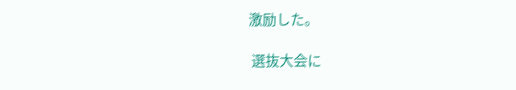激励した。

 選抜大会に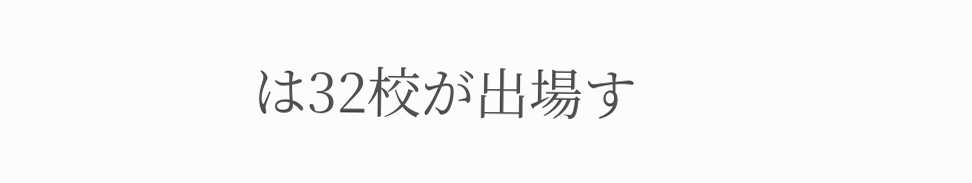は32校が出場す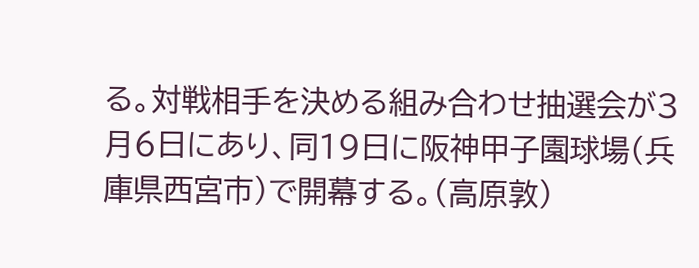る。対戦相手を決める組み合わせ抽選会が3月6日にあり、同19日に阪神甲子園球場(兵庫県西宮市)で開幕する。(高原敦)